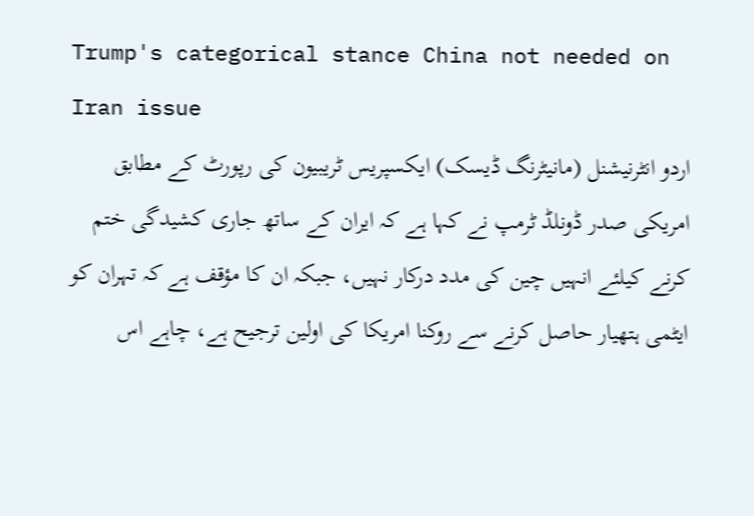Trump's categorical stance China not needed on Iran issue
اردو انٹرنیشنل (مانیٹرنگ ڈیسک) ایکسپریس ٹریبیون کی رپورٹ کے مطابق امریکی صدر ڈونلڈ ٹرمپ نے کہا ہے کہ ایران کے ساتھ جاری کشیدگی ختم کرنے کیلئے انہیں چین کی مدد درکار نہیں، جبکہ ان کا مؤقف ہے کہ تہران کو ایٹمی ہتھیار حاصل کرنے سے روکنا امریکا کی اولین ترجیح ہے، چاہے اس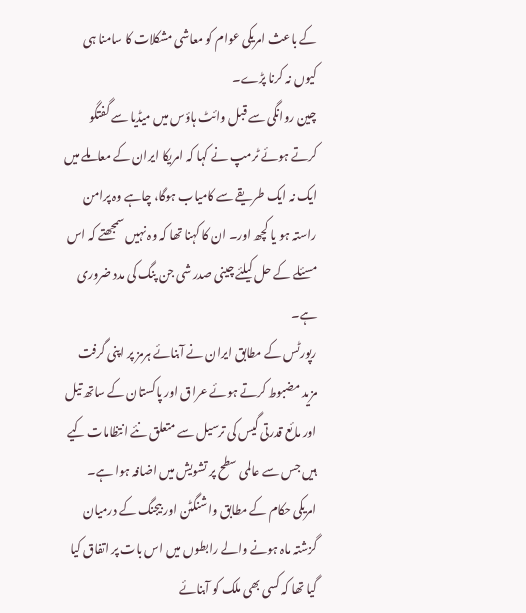کے باعث امریکی عوام کو معاشی مشکلات کا سامنا ہی کیوں نہ کرنا پڑے۔
چین روانگی سے قبل وائٹ ہاؤس میں میڈیا سے گفتگو کرتے ہوئے ٹرمپ نے کہا کہ امریکا ایران کے معاملے میں ایک نہ ایک طریقے سے کامیاب ہوگا، چاہے وہ پرامن راستہ ہو یا کچھ اور۔ ان کا کہنا تھا کہ وہ نہیں سمجھتے کہ اس مسئلے کے حل کیلئے چینی صدر شی جن پنگ کی مدد ضروری ہے۔
رپورٹس کے مطابق ایران نے آبنائے ہرمز پر اپنی گرفت مزید مضبوط کرتے ہوئے عراق اور پاکستان کے ساتھ تیل اور مائع قدرتی گیس کی ترسیل سے متعلق نئے انتظامات کیے ہیں جس سے عالمی سطح پر تشویش میں اضافہ ہوا ہے۔
امریکی حکام کے مطابق واشنگٹن اور بیجنگ کے درمیان گزشتہ ماہ ہونے والے رابطوں میں اس بات پر اتفاق کیا گیا تھا کہ کسی بھی ملک کو آبنائے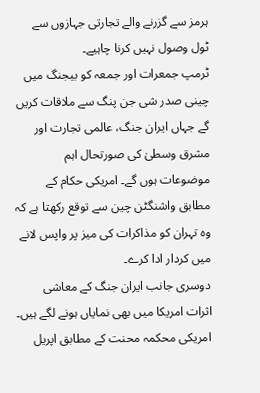ہرمز سے گزرنے والے تجارتی جہازوں سے ٹول وصول نہیں کرنا چاہیے۔
ٹرمپ جمعرات اور جمعہ کو بیجنگ میں چینی صدر شی جن پنگ سے ملاقات کریں گے جہاں ایران جنگ، عالمی تجارت اور مشرق وسطیٰ کی صورتحال اہم موضوعات ہوں گے۔ امریکی حکام کے مطابق واشنگٹن چین سے توقع رکھتا ہے کہ وہ تہران کو مذاکرات کی میز پر واپس لانے میں کردار ادا کرے۔
دوسری جانب ایران جنگ کے معاشی اثرات امریکا میں بھی نمایاں ہونے لگے ہیں۔ امریکی محکمہ محنت کے مطابق اپریل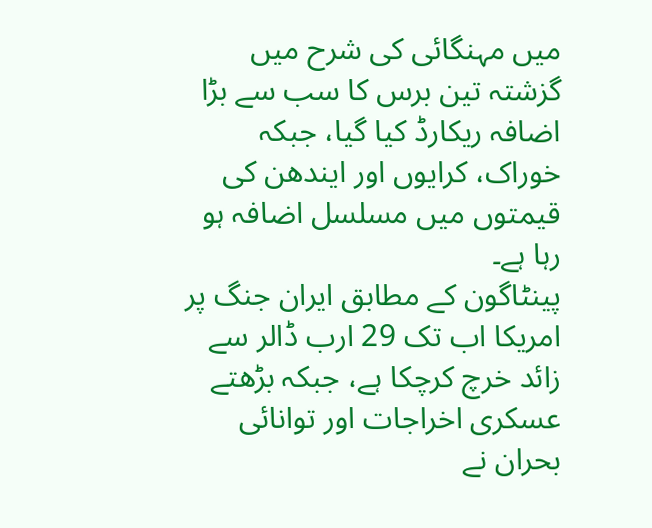میں مہنگائی کی شرح میں گزشتہ تین برس کا سب سے بڑا اضافہ ریکارڈ کیا گیا، جبکہ خوراک، کرایوں اور ایندھن کی قیمتوں میں مسلسل اضافہ ہو رہا ہے۔
پینٹاگون کے مطابق ایران جنگ پر امریکا اب تک 29 ارب ڈالر سے زائد خرچ کرچکا ہے، جبکہ بڑھتے عسکری اخراجات اور توانائی بحران نے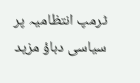ٹرمپ انتظامیہ پر سیاسی دباؤ مزید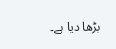بڑھا دیا ہے۔